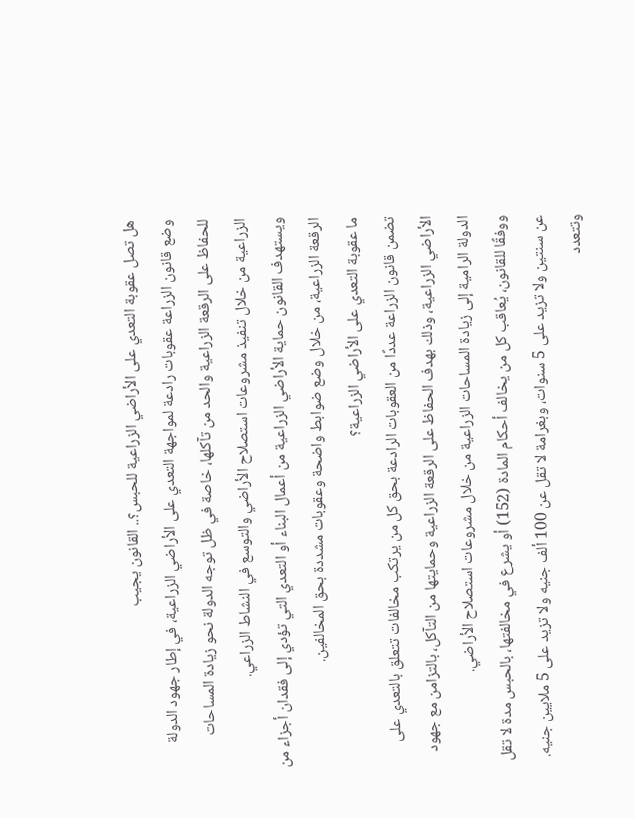هل تصل عقوبة التعدي على الأراضي الزراعية للحبس؟.. القانون يجيب
وضع قانون الزراعة عقوبات رادعة لمواجهة التعدي على الأراضي الزراعية، في إطار جهود الدولة للحفاظ على الرقعة الزراعية والحد من تآكلها، خاصة في ظل توجه الدولة نحو زيادة المساحات الزراعية من خلال تنفيذ مشروعات استصلاح الأراضي والتوسع في النشاط الزراعي.
ويستهدف القانون حماية الأراضي الزراعية من أعمال البناء أو التعدي التي تؤدي إلى فقدان أجزاء من الرقعة الزراعية، من خلال وضع ضوابط واضحة وعقوبات مشددة بحق المخالفين.
ما عقوبة التعدي على الأراضي الزراعية؟
تضمن قانون الزراعة عددًا من العقوبات الرادعة بحق كل من يرتكب مخالفات تتعلق بالتعدي على الأراضي الزراعية، وذلك بهدف الحفاظ على الرقعة الزراعية وحمايتها من التآكل، بالتزامن مع جهود الدولة الرامية إلى زيادة المساحات الزراعية من خلال مشروعات استصلاح الأراضي.
ووفقًا للقانون، يُعاقب كل من يخالف أحكام المادة (152) أو يشرع في مخالفتها، بالحبس مدة لا تقل عن سنتين ولا تزيد على 5 سنوات، وبغرامة لا تقل عن 100 ألف جنيه ولا تزيد على 5 ملايين جنيه.
وتتعدد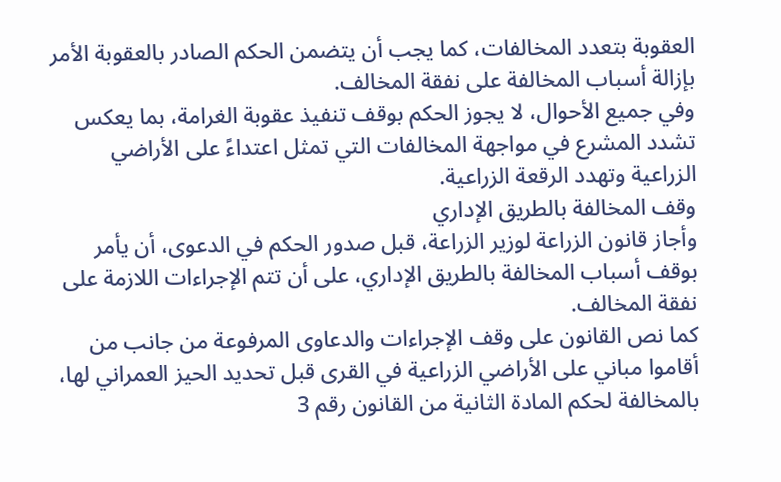العقوبة بتعدد المخالفات، كما يجب أن يتضمن الحكم الصادر بالعقوبة الأمر بإزالة أسباب المخالفة على نفقة المخالف.
وفي جميع الأحوال، لا يجوز الحكم بوقف تنفيذ عقوبة الغرامة، بما يعكس تشدد المشرع في مواجهة المخالفات التي تمثل اعتداءً على الأراضي الزراعية وتهدد الرقعة الزراعية.
وقف المخالفة بالطريق الإداري
وأجاز قانون الزراعة لوزير الزراعة، قبل صدور الحكم في الدعوى، أن يأمر بوقف أسباب المخالفة بالطريق الإداري، على أن تتم الإجراءات اللازمة على نفقة المخالف.
كما نص القانون على وقف الإجراءات والدعاوى المرفوعة من جانب من أقاموا مباني على الأراضي الزراعية في القرى قبل تحديد الحيز العمراني لها، بالمخالفة لحكم المادة الثانية من القانون رقم 3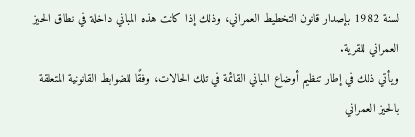لسنة 1982 بإصدار قانون التخطيط العمراني، وذلك إذا كانت هذه المباني داخلة في نطاق الحيز العمراني للقرية.
ويأتي ذلك في إطار تنظيم أوضاع المباني القائمة في تلك الحالات، وفقًا للضوابط القانونية المتعلقة بالحيز العمراني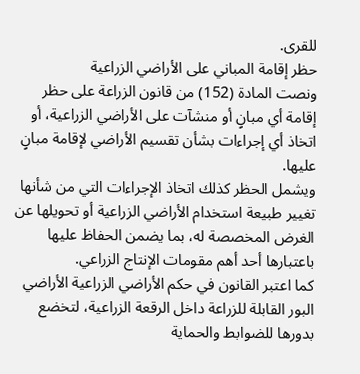للقرى.
حظر إقامة المباني على الأراضي الزراعية
ونصت المادة (152) من قانون الزراعة على حظر إقامة أي مبانٍ أو منشآت على الأراضي الزراعية، أو اتخاذ أي إجراءات بشأن تقسيم الأراضي لإقامة مبانٍ عليها.
ويشمل الحظر كذلك اتخاذ الإجراءات التي من شأنها تغيير طبيعة استخدام الأراضي الزراعية أو تحويلها عن الغرض المخصصة له، بما يضمن الحفاظ عليها باعتبارها أحد أهم مقومات الإنتاج الزراعي.
كما اعتبر القانون في حكم الأراضي الزراعية الأراضي البور القابلة للزراعة داخل الرقعة الزراعية، لتخضع بدورها للضوابط والحماية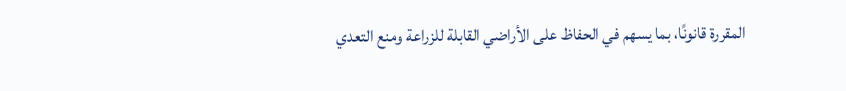المقررة قانونًا، بما يسهم في الحفاظ على الأراضي القابلة للزراعة ومنع التعدي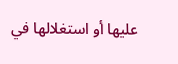عليها أو استغلالها في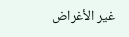غير الأغراض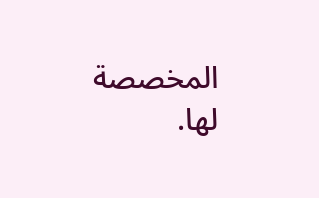المخصصة لها.